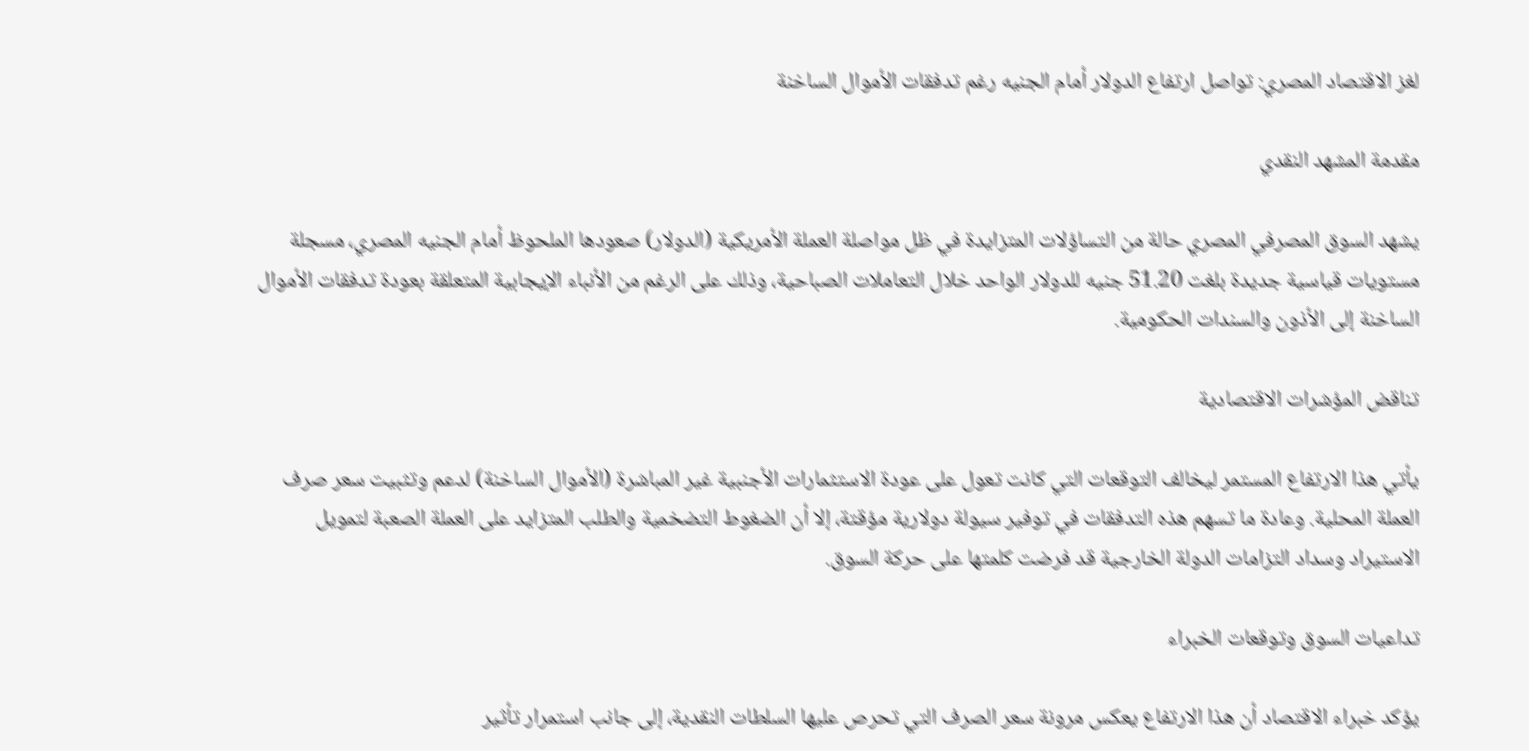لغز الاقتصاد المصري: تواصل ارتفاع الدولار أمام الجنيه رغم تدفقات الأموال الساخنة

مقدمة المشهد النقدي

يشهد السوق المصرفي المصري حالة من التساؤلات المتزايدة في ظل مواصلة العملة الأمريكية (الدولار) صعودها الملحوظ أمام الجنيه المصري، مسجلة مستويات قياسية جديدة بلغت 51.20 جنيه للدولار الواحد خلال التعاملات الصباحية، وذلك على الرغم من الأنباء الإيجابية المتعلقة بعودة تدفقات الأموال الساخنة إلى الأذون والسندات الحكومية.

تناقض المؤشرات الاقتصادية

يأتي هذا الارتفاع المستمر ليخالف التوقعات التي كانت تعول على عودة الاستثمارات الأجنبية غير المباشرة (الأموال الساخنة) لدعم وتثبيت سعر صرف العملة المحلية. وعادة ما تسهم هذه التدفقات في توفير سيولة دولارية مؤقتة، إلا أن الضغوط التضخمية والطلب المتزايد على العملة الصعبة لتمويل الاستيراد وسداد التزامات الدولة الخارجية قد فرضت كلمتها على حركة السوق.

تداعيات السوق وتوقعات الخبراء

يؤكد خبراء الاقتصاد أن هذا الارتفاع يعكس مرونة سعر الصرف التي تحرص عليها السلطات النقدية، إلى جانب استمرار تأثير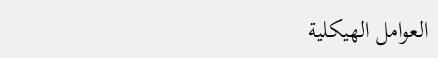العوامل الهيكلية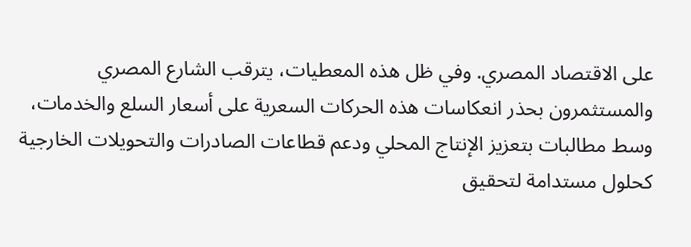على الاقتصاد المصري. وفي ظل هذه المعطيات، يترقب الشارع المصري والمستثمرون بحذر انعكاسات هذه الحركات السعرية على أسعار السلع والخدمات، وسط مطالبات بتعزيز الإنتاج المحلي ودعم قطاعات الصادرات والتحويلات الخارجية كحلول مستدامة لتحقيق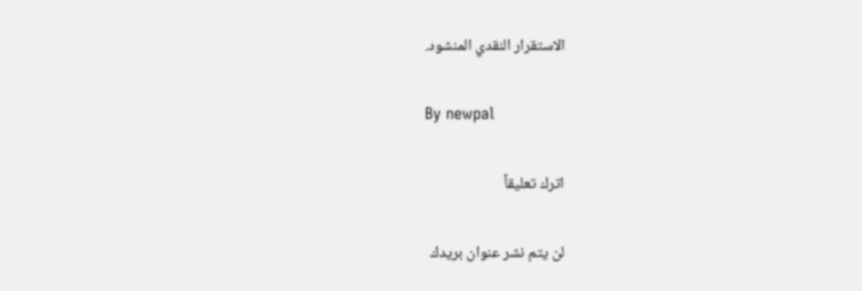الاستقرار النقدي المنشود.

By newpal

اترك تعليقاً

لن يتم نشر عنوان بريدك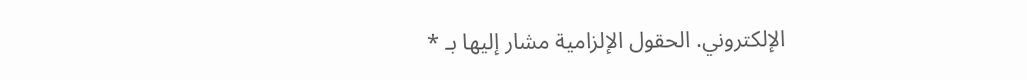الإلكتروني. الحقول الإلزامية مشار إليها بـ *